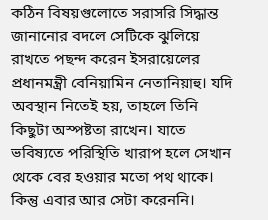কঠিন বিষয়গুলোতে সরাসরি সিদ্ধান্ত জানানোর বদলে সেটিকে ঝুলিয়ে রাখতে পছন্দ করেন ইসরায়েলের প্রধানমন্ত্রী বেনিয়ামিন নেতানিয়াহু। যদি অবস্থান নিতেই হয়, তাহলে তিনি কিছুটা অস্পষ্টতা রাখেন। যাতে ভবিষ্যতে পরিস্থিতি খারাপ হলে সেখান থেকে বের হওয়ার মতো পথ থাকে। কিন্তু এবার আর সেটা করেননি।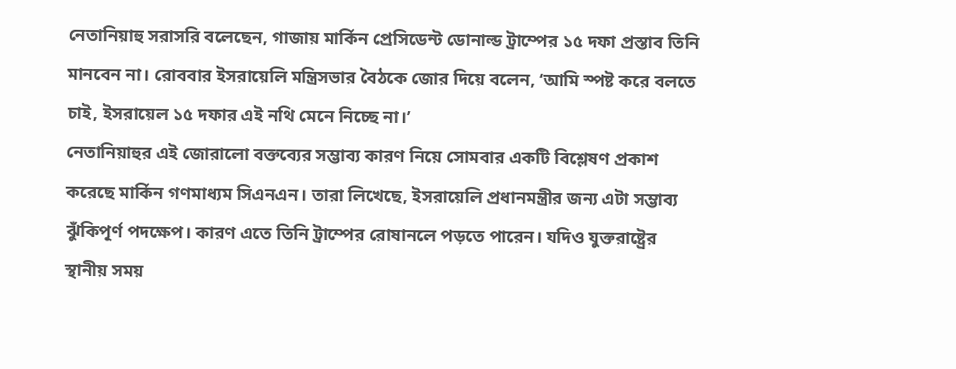নেতানিয়াহু সরাসরি বলেছেন, গাজায় মার্কিন প্রেসিডেন্ট ডোনাল্ড ট্রাম্পের ১৫ দফা প্রস্তাব তিনি মানবেন না। রোববার ইসরায়েলি মন্ত্রিসভার বৈঠকে জোর দিয়ে বলেন, ‘আমি স্পষ্ট করে বলতে চাই, ইসরায়েল ১৫ দফার এই নথি মেনে নিচ্ছে না।’
নেতানিয়াহুর এই জোরালো বক্তব্যের সম্ভাব্য কারণ নিয়ে সোমবার একটি বিশ্লেষণ প্রকাশ করেছে মার্কিন গণমাধ্যম সিএনএন। তারা লিখেছে, ইসরায়েলি প্রধানমন্ত্রীর জন্য এটা সম্ভাব্য ঝুঁকিপূর্ণ পদক্ষেপ। কারণ এতে তিনি ট্রাম্পের রোষানলে পড়তে পারেন। যদিও যুক্তরাষ্ট্রের স্থানীয় সময়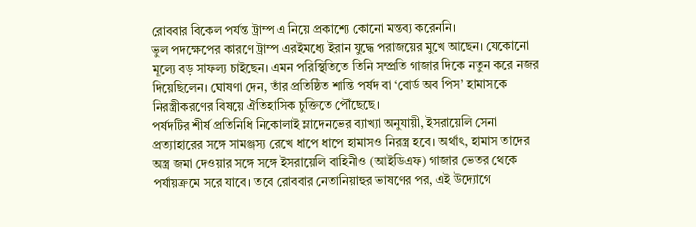রোববার বিকেল পর্যন্ত ট্রাম্প এ নিয়ে প্রকাশ্যে কোনো মন্তব্য করেননি।
ভুল পদক্ষেপের কারণে ট্রাম্প এরইমধ্যে ইরান যুদ্ধে পরাজয়ের মুখে আছেন। যেকোনো মূল্যে বড় সাফল্য চাইছেন। এমন পরিস্থিতিতে তিনি সম্প্রতি গাজার দিকে নতুন করে নজর দিয়েছিলেন। ঘোষণা দেন, তাঁর প্রতিষ্ঠিত শান্তি পর্ষদ বা ‘বোর্ড অব পিস’ হামাসকে নিরস্ত্রীকরণের বিষয়ে ঐতিহাসিক চুক্তিতে পৌঁছেছে।
পর্ষদটির শীর্ষ প্রতিনিধি নিকোলাই ম্লাদেনভের ব্যাখ্যা অনুযায়ী, ইসরায়েলি সেনা প্রত্যাহারের সঙ্গে সামঞ্জস্য রেখে ধাপে ধাপে হামাসও নিরস্ত্র হবে। অর্থাৎ, হামাস তাদের অস্ত্র জমা দেওয়ার সঙ্গে সঙ্গে ইসরায়েলি বাহিনীও (আইডিএফ) গাজার ভেতর থেকে পর্যায়ক্রমে সরে যাবে। তবে রোববার নেতানিয়াহুর ভাষণের পর, এই উদ্যোগে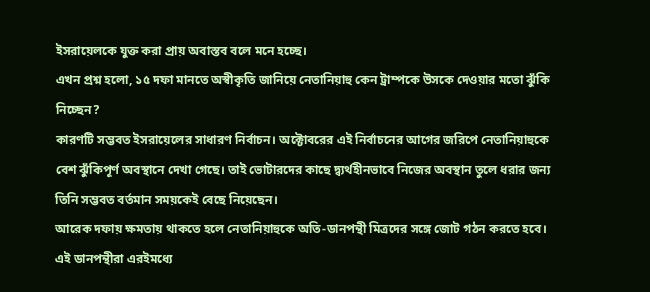ইসরায়েলকে যুক্ত করা প্রায় অবাস্তব বলে মনে হচ্ছে।
এখন প্রশ্ন হলো, ১৫ দফা মানতে অস্বীকৃতি জানিয়ে নেতানিয়াহু কেন ট্রাম্পকে উসকে দেওয়ার মতো ঝুঁকি নিচ্ছেন?
কারণটি সম্ভবত ইসরায়েলের সাধারণ নির্বাচন। অক্টোবরের এই নির্বাচনের আগের জরিপে নেতানিয়াহুকে বেশ ঝুঁকিপূর্ণ অবস্থানে দেখা গেছে। তাই ভোটারদের কাছে দ্ব্যর্থহীনভাবে নিজের অবস্থান তুলে ধরার জন্য তিনি সম্ভবত বর্তমান সময়কেই বেছে নিয়েছেন।
আরেক দফায় ক্ষমতায় থাকতে হলে নেতানিয়াহুকে অতি-ডানপন্থী মিত্রদের সঙ্গে জোট গঠন করতে হবে। এই ডানপন্থীরা এরইমধ্যে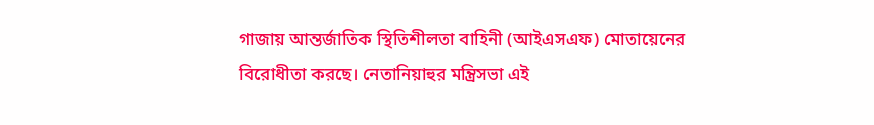গাজায় আন্তর্জাতিক স্থিতিশীলতা বাহিনী (আইএসএফ) মোতায়েনের বিরোধীতা করছে। নেতানিয়াহুর মন্ত্রিসভা এই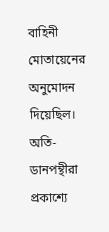বাহিনী মোতায়েনের অনুমোদন দিয়েছিল। অতি-ডানপন্থীরা প্রকাশ্যে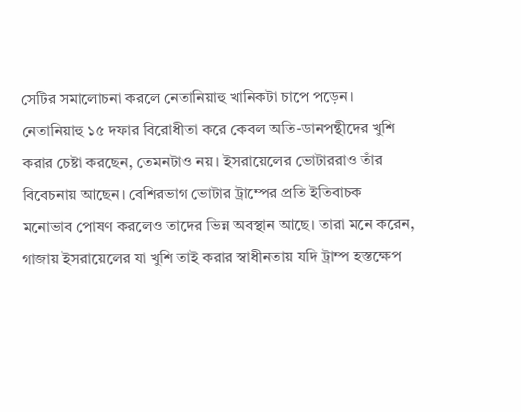সেটির সমালোচনা করলে নেতানিয়াহু খানিকটা চাপে পড়েন।
নেতানিয়াহু ১৫ দফার বিরোধীতা করে কেবল অতি-ডানপন্থীদের খুশি করার চেষ্টা করছেন, তেমনটাও নয়। ইসরায়েলের ভোটাররাও তাঁর বিবেচনায় আছেন। বেশিরভাগ ভোটার ট্রাম্পের প্রতি ইতিবাচক মনোভাব পোষণ করলেও তাদের ভিন্ন অবস্থান আছে। তারা মনে করেন, গাজায় ইসরায়েলের যা খুশি তাই করার স্বাধীনতায় যদি ট্রাম্প হস্তক্ষেপ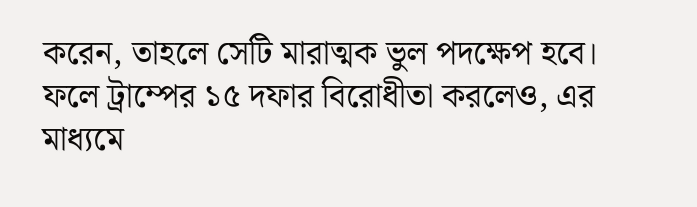করেন, তাহলে সেটি মারাত্মক ভুল পদক্ষেপ হবে।
ফলে ট্রাম্পের ১৫ দফার বিরোধীতা করলেও, এর মাধ্যমে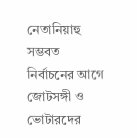নেতানিয়াহু সম্ভবত নির্বাচনের আগে জোটসঙ্গী ও ভোটারদের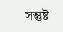সন্তুষ্ট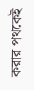করার পথকেই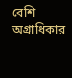বেশি অগ্রাধিকার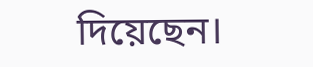দিয়েছেন।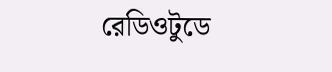রেডিওটুডে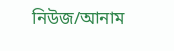নিউজ/আনাম